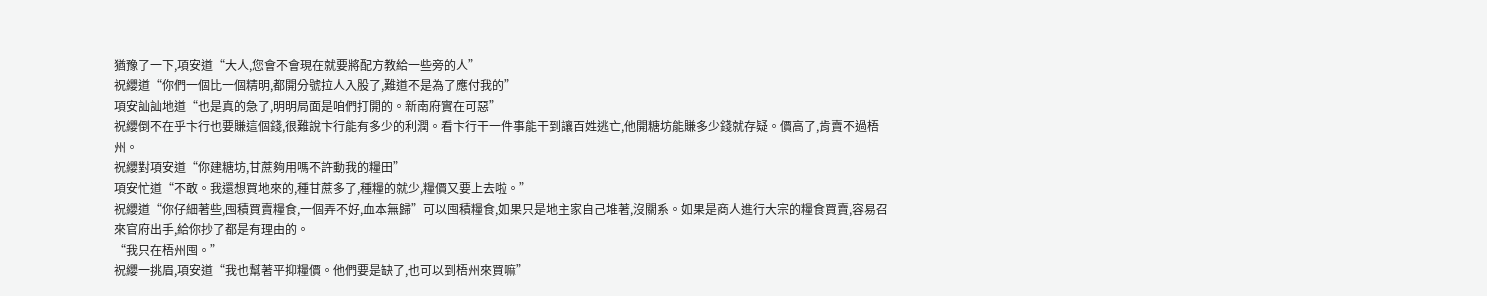猶豫了一下,項安道“大人,您會不會現在就要將配方教給一些旁的人”
祝纓道“你們一個比一個精明,都開分號拉人入股了,難道不是為了應付我的”
項安訕訕地道“也是真的急了,明明局面是咱們打開的。新南府實在可惡”
祝纓倒不在乎卞行也要賺這個錢,很難說卞行能有多少的利潤。看卞行干一件事能干到讓百姓逃亡,他開糖坊能賺多少錢就存疑。價高了,肯賣不過梧州。
祝纓對項安道“你建糖坊,甘蔗夠用嗎不許動我的糧田”
項安忙道“不敢。我還想買地來的,種甘蔗多了,種糧的就少,糧價又要上去啦。”
祝纓道“你仔細著些,囤積買賣糧食,一個弄不好,血本無歸”可以囤積糧食,如果只是地主家自己堆著,沒關系。如果是商人進行大宗的糧食買賣,容易召來官府出手,給你抄了都是有理由的。
“我只在梧州囤。”
祝纓一挑眉,項安道“我也幫著平抑糧價。他們要是缺了,也可以到梧州來買嘛”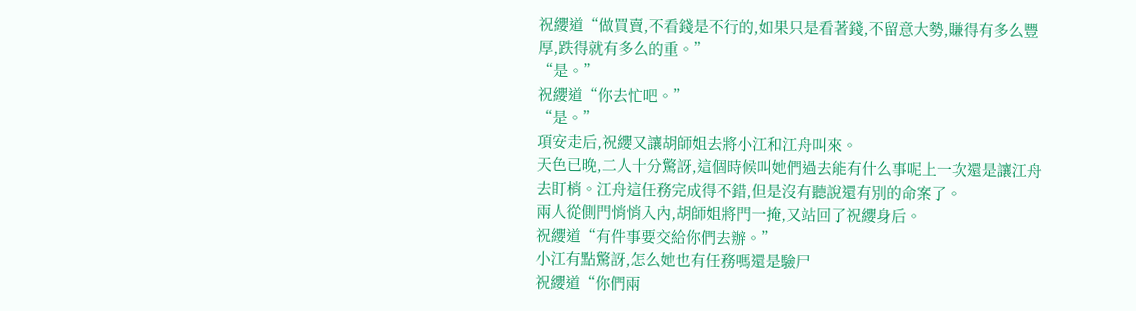祝纓道“做買賣,不看錢是不行的,如果只是看著錢,不留意大勢,賺得有多么豐厚,跌得就有多么的重。”
“是。”
祝纓道“你去忙吧。”
“是。”
項安走后,祝纓又讓胡師姐去將小江和江舟叫來。
天色已晚,二人十分驚訝,這個時候叫她們過去能有什么事呢上一次還是讓江舟去盯梢。江舟這任務完成得不錯,但是沒有聽說還有別的命案了。
兩人從側門悄悄入內,胡師姐將門一掩,又站回了祝纓身后。
祝纓道“有件事要交給你們去辦。”
小江有點驚訝,怎么她也有任務嗎還是驗尸
祝纓道“你們兩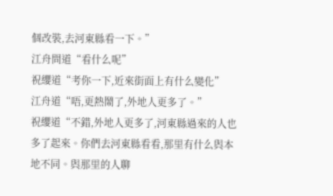個改裝,去河東縣看一下。”
江舟問道“看什么呢”
祝纓道“考你一下,近來街面上有什么變化”
江舟道“唔,更熱鬧了,外地人更多了。”
祝纓道“不錯,外地人更多了,河東縣過來的人也多了起來。你們去河東縣看看,那里有什么與本地不同。與那里的人聊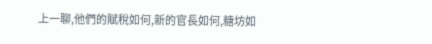上一聊,他們的賦稅如何,新的官長如何,糖坊如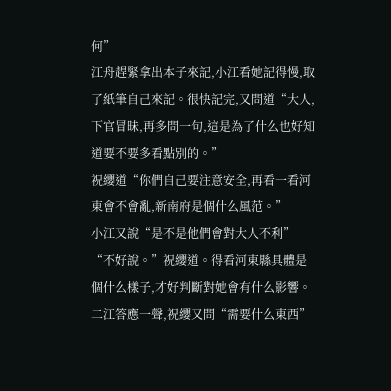何”
江舟趕緊拿出本子來記,小江看她記得慢,取了紙筆自己來記。很快記完,又問道“大人,下官冒昧,再多問一句,這是為了什么也好知道要不要多看點別的。”
祝纓道“你們自己要注意安全,再看一看河東會不會亂,新南府是個什么風范。”
小江又說“是不是他們會對大人不利”
“不好說。”祝纓道。得看河東縣具體是個什么樣子,才好判斷對她會有什么影響。
二江答應一聲,祝纓又問“需要什么東西”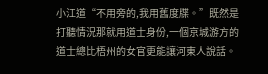小江道“不用旁的,我用舊度牒。”既然是打聽情況那就用道士身份,一個京城游方的道士總比梧州的女官更能讓河東人說話。